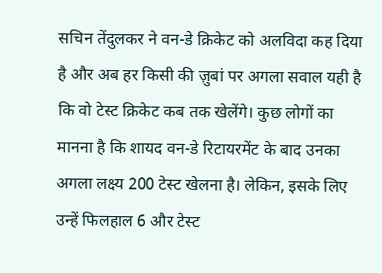सचिन तेंदुलकर ने वन-डे क्रिकेट को अलविदा कह दिया है और अब हर किसी की ज़ुबां पर अगला सवाल यही है कि वो टेस्ट क्रिकेट कब तक खेलेंगे। कुछ लोगों का मानना है कि शायद वन-डे रिटायरमेंट के बाद उनका अगला लक्ष्य 200 टेस्ट खेलना है। लेकिन, इसके लिए उन्हें फिलहाल 6 और टेस्ट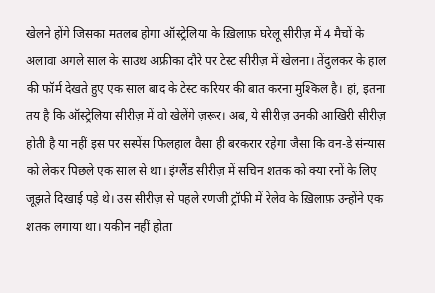खेलने होंगे जिसका मतलब होगा ऑस्ट्रेलिया के ख़िलाफ़ घरेलू सीरीज़ में 4 मैचों के अलावा अगले साल के साउथ अफ्रीका दौरे पर टेस्ट सीरीज़ में खेलना। तेंदुलकर के हाल की फॉर्म देखते हुए एक साल बाद के टेस्ट करियर की बात करना मुश्किल है। हां, इतना तय है कि ऑस्ट्रेलिया सीरीज़ में वो खेलेंगे ज़रूर। अब, ये सीरीज़ उनकी आखिरी सीरीज़ होती है या नहीं इस पर सस्पेंस फिलहाल वैसा ही बरकरार रहेगा जैसा कि वन-डे संन्यास को लेकर पिछले एक साल से था। इंग्लैंड सीरीज़ में सचिन शतक को क्या रनों के लिए जूझते दिखाई पड़े थे। उस सीरीज़ से पहले रणजी ट्रॉफी में रेलेव के ख़िलाफ़ उन्होंने एक शतक लगाया था। यकीन नहीं होता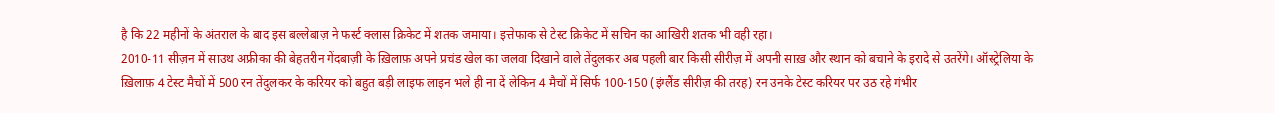है कि 22 महीनों के अंतराल के बाद इस बल्लेबाज़ ने फर्स्ट क्लास क्रिकेट में शतक जमाया। इत्तेफाक से टेस्ट क्रिकेट में सचिन का आखिरी शतक भी वही रहा।
2010-11 सीज़न में साउथ अफ्रीका की बेहतरीन गेंदबाज़ी के ख़िलाफ़ अपने प्रचंड खेल का जलवा दिखाने वाले तेंदुलकर अब पहली बार किसी सीरीज़ में अपनी साख़ और स्थान को बचाने के इरादे से उतरेंगे। ऑस्ट्रेलिया के ख़िलाफ़ 4 टेस्ट मैचों में 500 रन तेंदुलकर के करियर को बहुत बड़ी लाइफ लाइन भले ही ना दें लेकिन 4 मैचों में सिर्फ 100-150 (इंग्लैंड सीरीज़ की तरह) रन उनके टेस्ट करियर पर उठ रहे गंभीर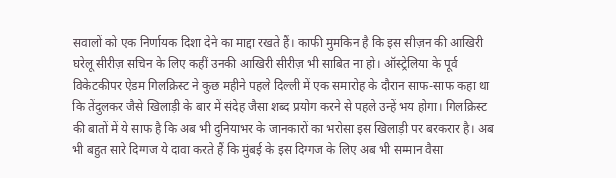सवालों को एक निर्णायक दिशा देने का माद्दा रखते हैं। काफी मुमकिन है कि इस सीज़न की आखिरी घरेलू सीरीज़ सचिन के लिए कहीं उनकी आखिरी सीरीज़ भी साबित ना हो। ऑस्ट्रेलिया के पूर्व विकेटकीपर ऐडम गिलक्रिस्ट ने कुछ महीने पहले दिल्ली में एक समारोह के दौरान साफ-साफ कहा था कि तेंदुलकर जैसे खिलाड़ी के बार में संदेह जैसा शब्द प्रयोग करने से पहले उन्हें भय होगा। गिलक्रिस्ट की बातों में ये साफ है कि अब भी दुनियाभर के जानकारों का भरोसा इस खिलाड़ी पर बरकरार है। अब भी बहुत सारे दिग्गज ये दावा करते हैं कि मुंबई के इस दिग्गज के लिए अब भी सम्मान वैसा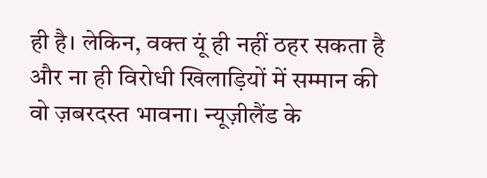ही है। लेकिन, वक्त यूं ही नहीं ठहर सकता है और ना ही विरोधी खिलाड़ियों में सम्मान की वो ज़बरदस्त भावना। न्यूज़ीलैंड के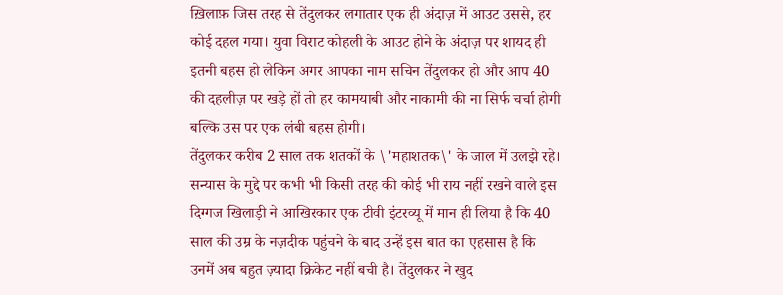ख़िलाफ़ जिस तरह से तेंदुलकर लगातार एक ही अंदाज़ में आउट उससे, हर कोई दहल गया। युवा विराट कोहली के आउट होने के अंदाज़ पर शायद ही इतनी बहस हो लेकिन अगर आपका नाम सचिन तेंदुलकर हो और आप 40 की दहलीज़ पर खड़े हों तो हर कामयाबी और नाकामी की ना सिर्फ चर्चा होगी बल्कि उस पर एक लंबी बहस होगी।
तेंदुलकर करीब 2 साल तक शतकों के \'महाशतक\' के जाल में उलझे रहे। सन्यास के मुद्दे पर कभी भी किसी तरह की कोई भी राय नहीं रखने वाले इस दिग्गज खिलाड़ी ने आखिरकार एक टीवी इंटरव्यू में मान ही लिया है कि 40 साल की उम्र के नज़दीक पहुंचने के बाद उन्हें इस बात का एहसास है कि उनमें अब बहुत ज़्यादा क्रिकेट नहीं बची है। तेंदुलकर ने खुद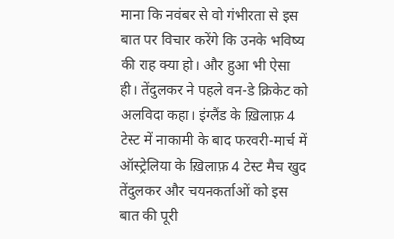माना कि नवंबर से वो गंभीरता से इस बात पर विचार करेंगे कि उनके भविष्य की राह क्या हो। और हुआ भी ऐसा ही। तेंदुलकर ने पहले वन-डे क्रिकेट को अलविदा कहा। इंग्लैंड के ख़िलाफ़ 4 टेस्ट में नाकामी के बाद फरवरी-मार्च में ऑस्ट्रेलिया के ख़िलाफ़ 4 टेस्ट मैच खुद तेंदुलकर और चयनकर्ताओं को इस बात की पूरी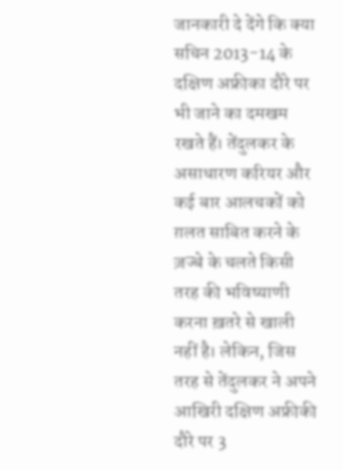जानकारी दे देंगे कि क्या सचिन 2013-14 के दक्षिण अफ्रीका दौरे पर भी जाने का दमखम रखते हैं। तेंदुलकर के असाधारण करियर और कई बार आलचकों को ग़लत साबित करने के ज़ज्बे के चलते किसी तरह की भविष्याणी करना ख़तरे से खाली नहीं है। लेकिन, जिस तरह से तेंदुलकर ने अपने आखिरी दक्षिण अफ्रीकी दौरे पर 3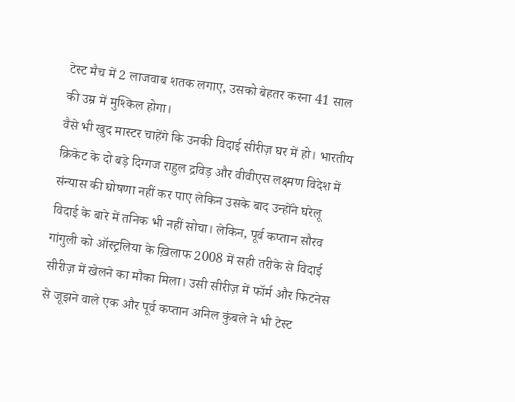टेस्ट मैच में 2 लाजवाब शतक लगाए, उसको बेहतर करना 41 साल की उम्र में मुश्किल होगा।
वैसे भी खुद मास्टर चाहेंगे कि उनकी विदाई सीरीज़ घर में हो। भारतीय क्रिकेट के दो बड़े दिग्गज राहुल द्रविड़ और वीवीएस लक्ष्मण विदेश में संन्यास की घोषणा नहीं कर पाए लेकिन उसके बाद उन्होंने घरेलू विदाई के बारे में तनिक भी नहीं सोचा। लेकिन, पूर्व कप्तान सौरव गांगुली को ऑस्ट्रलिया के ख़िलाफ 2008 में सही तरीके से विदाई सीरीज़ में खेलने का मौका मिला। उसी सीरीज़ में फॉर्म और फिटनेस से जूझने वाले एक और पूर्व कप्तान अनिल कुंबले ने भी टेस्ट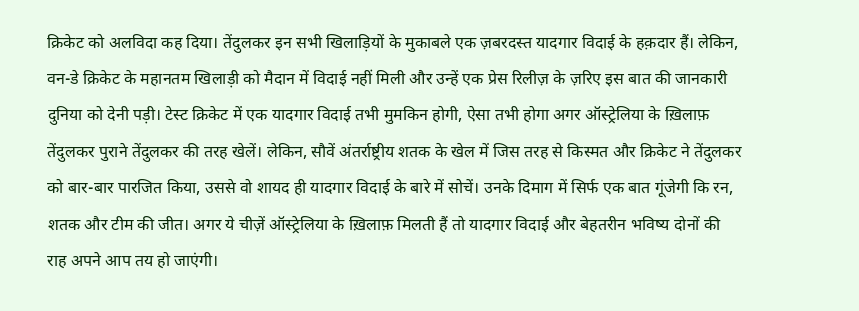क्रिकेट को अलविदा कह दिया। तेंदुलकर इन सभी खिलाड़ियों के मुकाबले एक ज़बरदस्त यादगार विदाई के हक़दार हैं। लेकिन, वन-डे क्रिकेट के महानतम खिलाड़ी को मैदान में विदाई नहीं मिली और उन्हें एक प्रेस रिलीज़ के ज़रिए इस बात की जानकारी दुनिया को देनी पड़ी। टेस्ट क्रिकेट में एक यादगार विदाई तभी मुमकिन होगी, ऐसा तभी होगा अगर ऑस्ट्रेलिया के ख़िलाफ़ तेंदुलकर पुराने तेंदुलकर की तरह खेलें। लेकिन, सौवें अंतर्राष्ट्रीय शतक के खेल में जिस तरह से किस्मत और क्रिकेट ने तेंदुलकर को बार-बार पारजित किया, उससे वो शायद ही यादगार विदाई के बारे में सोचें। उनके दिमाग में सिर्फ एक बात गूंजेगी कि रन, शतक और टीम की जीत। अगर ये चीज़ें ऑस्ट्रेलिया के ख़िलाफ़ मिलती हैं तो यादगार विदाई और बेहतरीन भविष्य दोनों की राह अपने आप तय हो जाएंगी।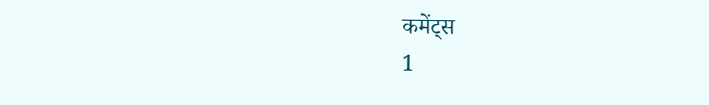कमेंट्स
1